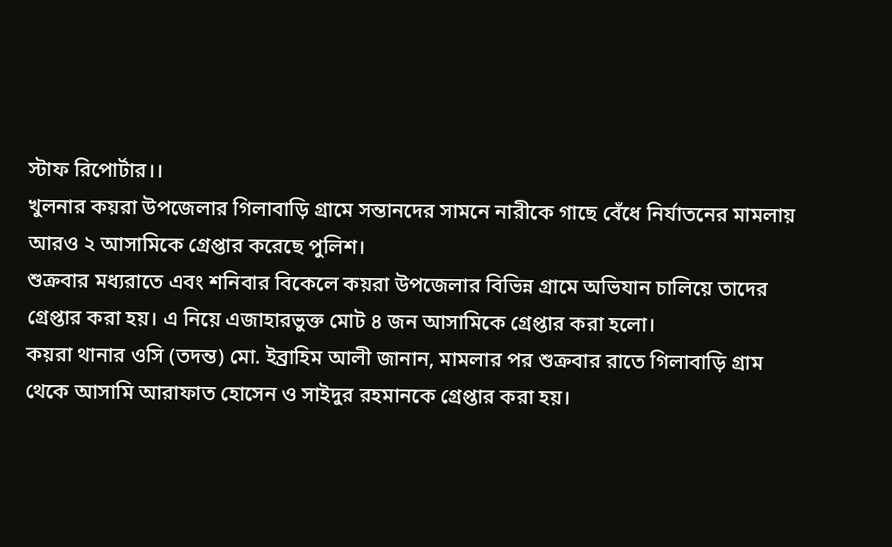স্টাফ রিপোর্টার।।
খুলনার কয়রা উপজেলার গিলাবাড়ি গ্রামে সন্তানদের সামনে নারীকে গাছে বেঁধে নির্যাতনের মামলায় আরও ২ আসামিকে গ্রেপ্তার করেছে পুলিশ।
শুক্রবার মধ্যরাতে এবং শনিবার বিকেলে কয়রা উপজেলার বিভিন্ন গ্রামে অভিযান চালিয়ে তাদের গ্রেপ্তার করা হয়। এ নিয়ে এজাহারভুক্ত মোট ৪ জন আসামিকে গ্রেপ্তার করা হলো।
কয়রা থানার ওসি (তদন্ত) মো. ইব্রাহিম আলী জানান, মামলার পর শুক্রবার রাতে গিলাবাড়ি গ্রাম থেকে আসামি আরাফাত হোসেন ও সাইদুর রহমানকে গ্রেপ্তার করা হয়।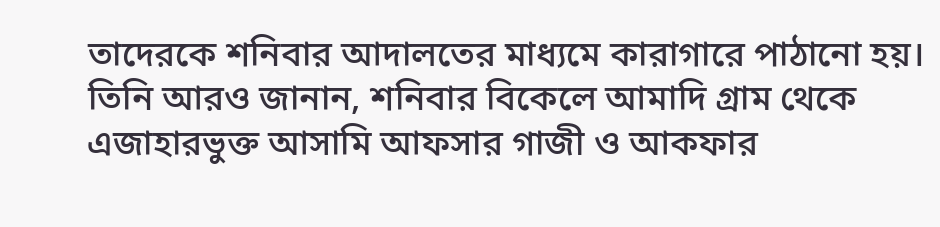তাদেরকে শনিবার আদালতের মাধ্যমে কারাগারে পাঠানো হয়।
তিনি আরও জানান, শনিবার বিকেলে আমাদি গ্রাম থেকে এজাহারভুক্ত আসামি আফসার গাজী ও আকফার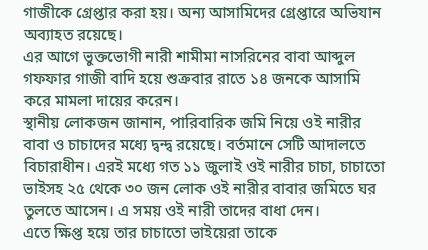গাজীকে গ্রেপ্তার করা হয়। অন্য আসামিদের গ্রেপ্তারে অভিযান অব্যাহত রয়েছে।
এর আগে ভুক্তভোগী নারী শামীমা নাসরিনের বাবা আব্দুল গফফার গাজী বাদি হয়ে শুক্রবার রাতে ১৪ জনকে আসামি করে মামলা দায়ের করেন।
স্থানীয় লোকজন জানান, পারিবারিক জমি নিয়ে ওই নারীর বাবা ও চাচাদের মধ্যে দ্বন্দ্ব রয়েছে। বর্তমানে সেটি আদালতে বিচারাধীন। এরই মধ্যে গত ১১ জুলাই ওই নারীর চাচা, চাচাতো ভাইসহ ২৫ থেকে ৩০ জন লোক ওই নারীর বাবার জমিতে ঘর তুলতে আসেন। এ সময় ওই নারী তাদের বাধা দেন।
এতে ক্ষিপ্ত হয়ে তার চাচাতো ভাইয়েরা তাকে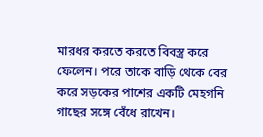মারধর করতে করতে বিবস্ত্র করে ফেলেন। পরে তাকে বাড়ি থেকে বের করে সড়কের পাশের একটি মেহগনি গাছের সঙ্গে বেঁধে রাখেন।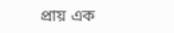প্রায় এক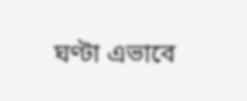ঘণ্টা এভাবে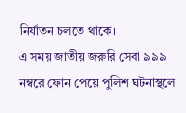নির্যাতন চলতে থাকে।
এ সময় জাতীয় জরুরি সেবা ৯৯৯ নম্বরে ফোন পেয়ে পুলিশ ঘটনাস্থলে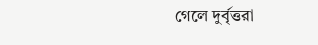গেলে দুর্বৃত্তরা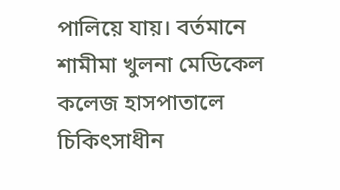পালিয়ে যায়। বর্তমানে শামীমা খুলনা মেডিকেল কলেজ হাসপাতালে চিকিৎসাধীন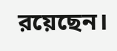রয়েছেন।